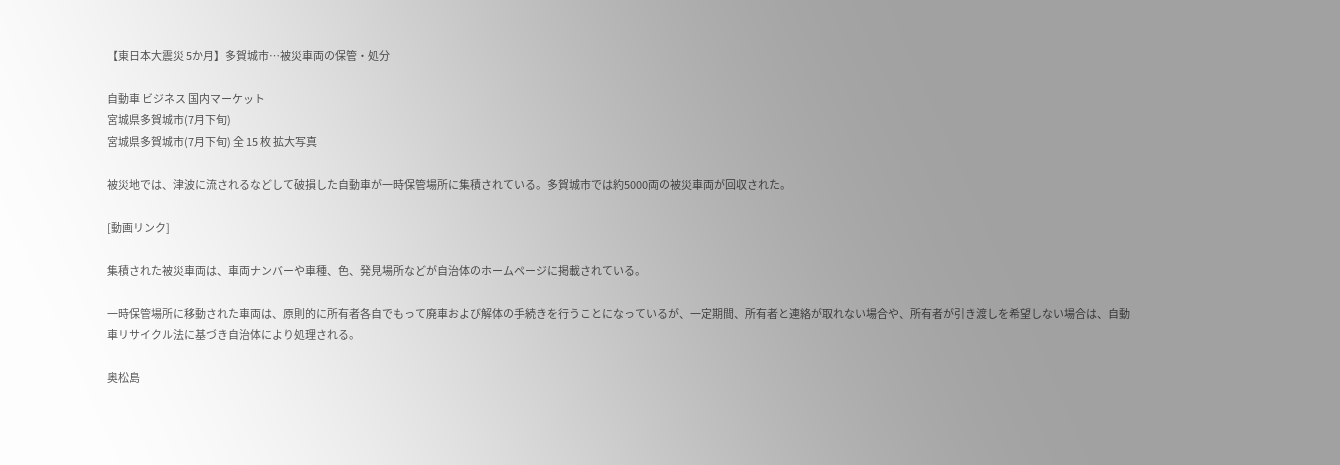【東日本大震災 5か月】多賀城市…被災車両の保管・処分

自動車 ビジネス 国内マーケット
宮城県多賀城市(7月下旬)
宮城県多賀城市(7月下旬) 全 15 枚 拡大写真

被災地では、津波に流されるなどして破損した自動車が一時保管場所に集積されている。多賀城市では約5000両の被災車両が回収された。

[動画リンク]

集積された被災車両は、車両ナンバーや車種、色、発見場所などが自治体のホームページに掲載されている。

一時保管場所に移動された車両は、原則的に所有者各自でもって廃車および解体の手続きを行うことになっているが、一定期間、所有者と連絡が取れない場合や、所有者が引き渡しを希望しない場合は、自動車リサイクル法に基づき自治体により処理される。

奥松島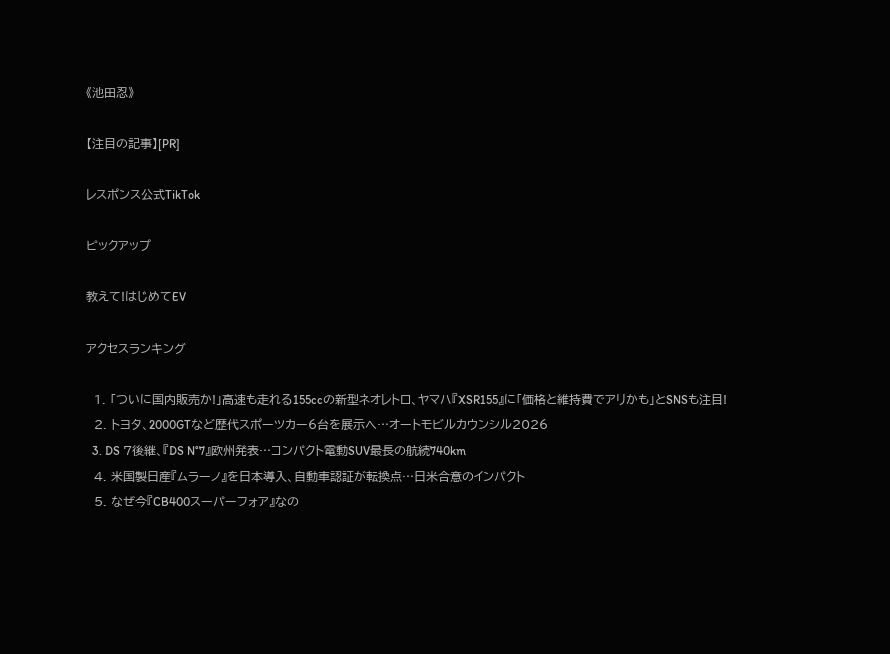《池田忍》

【注目の記事】[PR]

レスポンス公式TikTok

ピックアップ

教えて!はじめてEV

アクセスランキング

  1. 「ついに国内販売か!」高速も走れる155ccの新型ネオレトロ、ヤマハ『XSR155』に「価格と維持費でアリかも」とSNSも注目!
  2. トヨタ、2000GTなど歴代スポーツカー6台を展示へ…オートモビルカウンシル2026
  3. DS 7後継、『DS N°7』欧州発表…コンパクト電動SUV最長の航続740km
  4. 米国製日産『ムラーノ』を日本導入、自動車認証が転換点…日米合意のインパクト
  5. なぜ今『CB400スーパーフォア』なの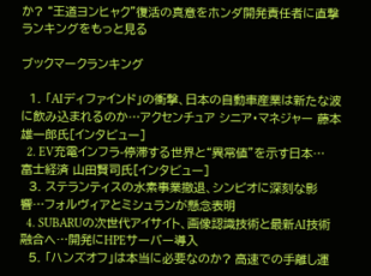か? “王道ヨンヒャク”復活の真意をホンダ開発責任者に直撃
ランキングをもっと見る

ブックマークランキング

  1. 「AIディファインド」の衝撃、日本の自動車産業は新たな波に飲み込まれるのか…アクセンチュア シニア・マネジャー 藤本雄一郎氏[インタビュー]
  2. EV充電インフラ-停滞する世界と“異常値”を示す日本…富士経済 山田賢司氏[インタビュー]
  3. ステランティスの水素事業撤退、シンビオに深刻な影響…フォルヴィアとミシュランが懸念表明
  4. SUBARUの次世代アイサイト、画像認識技術と最新AI技術融合へ…開発にHPEサーバー導入
  5. 「ハンズオフ」は本当に必要なのか? 高速での手離し運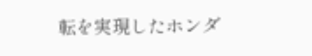転を実現したホンダ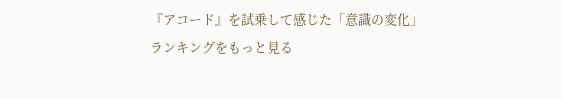『アコード』を試乗して感じた「意識の変化」
ランキングをもっと見る